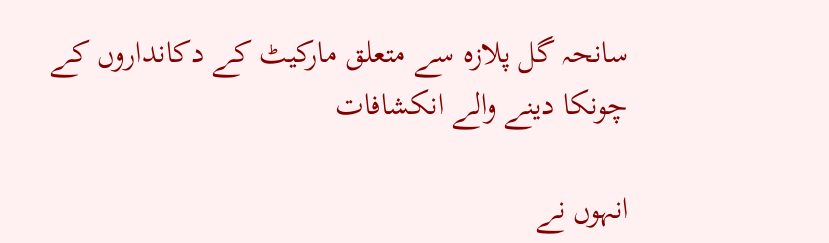سانحہ گل پلازہ سے متعلق مارکیٹ کے دکانداروں کے چونکا دینے والے انکشافات

انہوں نے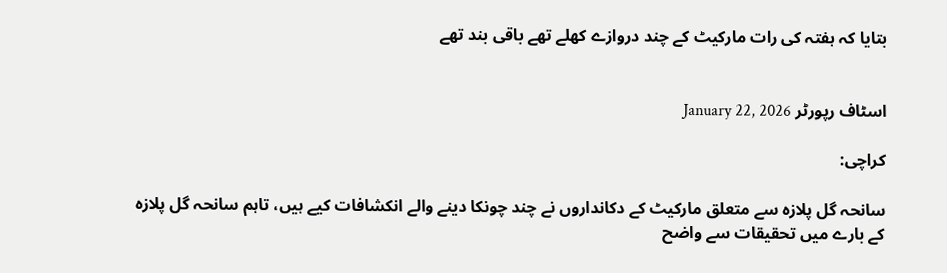بتایا کہ ہفتہ کی رات مارکیٹ کے چند دروازے کھلے تھے باقی بند تھے


اسٹاف رپورٹر January 22, 2026

کراچی:

سانحہ گل پلازہ سے متعلق مارکیٹ کے دکانداروں نے چند چونکا دینے والے انکشافات کیے ہیں، تاہم سانحہ گل پلازہ کے بارے میں تحقیقات سے واضح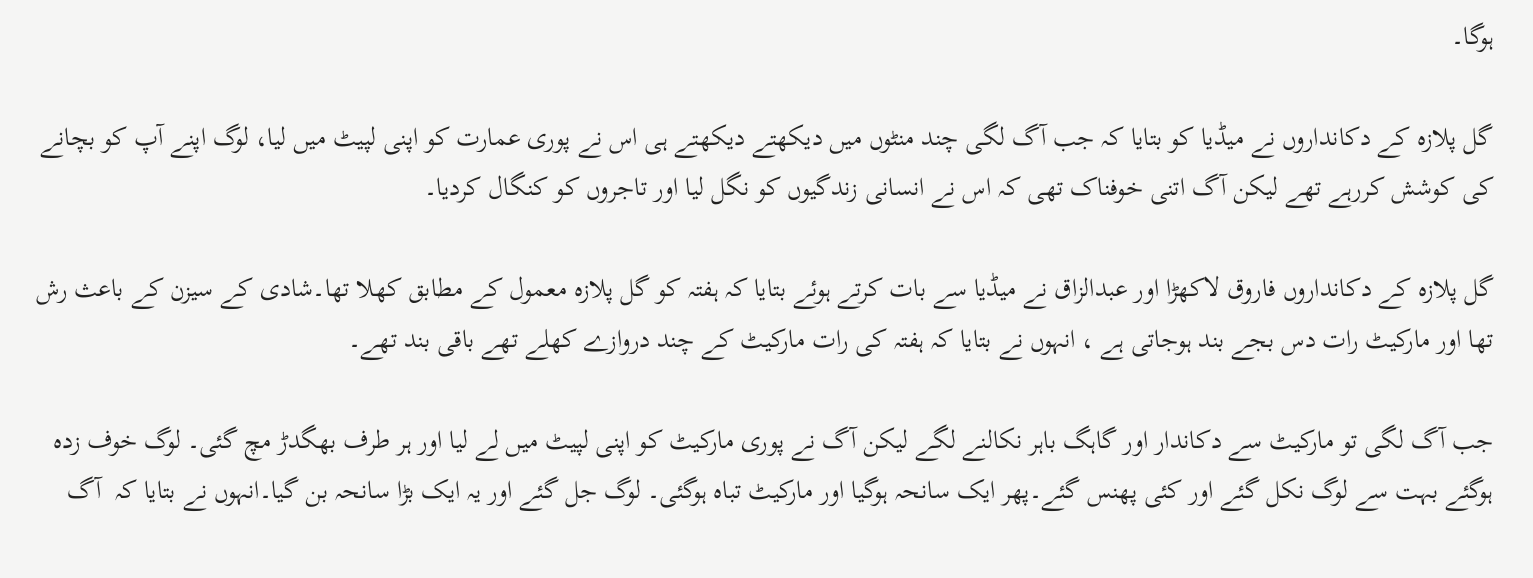ہوگا۔

گل پلازہ کے دکانداروں نے میڈیا کو بتایا کہ جب آگ لگی چند منٹوں میں دیکھتے دیکھتے ہی اس نے پوری عمارت کو اپنی لپیٹ میں لیا، لوگ اپنے آپ کو بچانے کی کوشش کررہے تھے لیکن آگ اتنی خوفناک تھی کہ اس نے انسانی زندگیوں کو نگل لیا اور تاجروں کو کنگال کردیا۔

گل پلازہ کے دکانداروں فاروق لاکھڑا اور عبدالزاق نے میڈیا سے بات کرتے ہوئے بتایا کہ ہفتہ کو گل پلازہ معمول کے مطابق کھلا تھا۔شادی کے سیزن کے باعث رش تھا اور مارکیٹ رات دس بجے بند ہوجاتی ہے ، انہوں نے بتایا کہ ہفتہ کی رات مارکیٹ کے چند دروازے کھلے تھے باقی بند تھے۔

جب آگ لگی تو مارکیٹ سے دکاندار اور گاہگ باہر نکالنے لگے لیکن آگ نے پوری مارکیٹ کو اپنی لپیٹ میں لے لیا اور ہر طرف بھگدڑ مچ گئی۔ لوگ خوف زدہ ہوگئے بہت سے لوگ نکل گئے اور کئی پھنس گئے۔پھر ایک سانحہ ہوگیا اور مارکیٹ تباہ ہوگئی۔ لوگ جل گئے اور یہ ایک بڑا سانحہ بن گیا۔انہوں نے بتایا کہ  آگ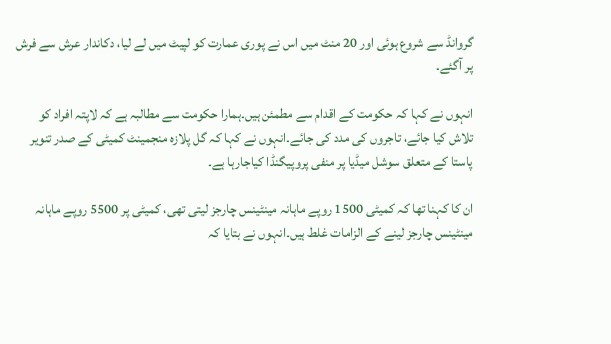گروانڈ سے شروع ہوئی اور 20 منٹ میں اس نے پوری عمارت کو لپیٹ میں لے لیا، دکاندار عرش سے فرش پر آگئے۔

انہوں نے کہا کہ حکومت کے اقدام سے مطمئن ہیں۔ہمارا حکومت سے مطالبہ ہے کہ لاپتہ افراد کو تلاش کیا جائے، تاجروں کی مدد کی جائے۔انہوں نے کہا کہ گل پلازہ منجمینٹ کمیٹی کے صدر تنویر پاستا کے متعلق سوشل میڈیا پر منفی پروپیگنڈا کیاجارہا ہے۔

ان کا کہنا تھا کہ کمیٹی 1500 روپے ماہانہ مینٹینس چارجز لیتی تھی، کمیٹی پر 5500 روپے ماہانہ مینٹینس چارجز لینے کے الزامات غلط ہیں۔انہوں نے بتایا کہ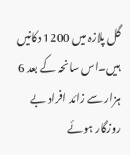گل پلازہ میں 1200 دکانیں ہیں۔اس سانحہ کے بعد 6 ہزار سے زائد افراد بے روزگار ہوئے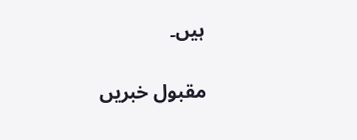ہیں۔

مقبول خبریں